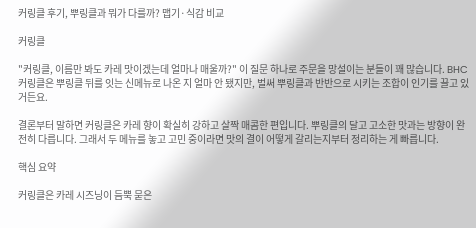커링클 후기, 뿌링클과 뭐가 다를까? 맵기·식감 비교

커링클

"커링클, 이름만 봐도 카레 맛이겠는데 얼마나 매울까?" 이 질문 하나로 주문을 망설이는 분들이 꽤 많습니다. BHC커링클은 뿌링클 뒤를 잇는 신메뉴로 나온 지 얼마 안 됐지만, 벌써 뿌링클과 반반으로 시키는 조합이 인기를 끌고 있거든요.

결론부터 말하면 커링클은 카레 향이 확실히 강하고 살짝 매콤한 편입니다. 뿌링클의 달고 고소한 맛과는 방향이 완전히 다릅니다. 그래서 두 메뉴를 놓고 고민 중이라면 맛의 결이 어떻게 갈리는지부터 정리하는 게 빠릅니다.

핵심 요약

커링클은 카레 시즈닝이 듬뿍 묻은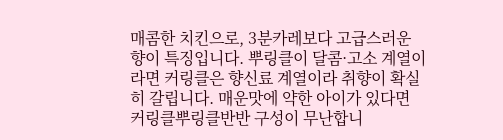매콤한 치킨으로, 3분카레보다 고급스러운 향이 특징입니다. 뿌링클이 달콤·고소 계열이라면 커링클은 향신료 계열이라 취향이 확실히 갈립니다. 매운맛에 약한 아이가 있다면 커링클뿌링클반반 구성이 무난합니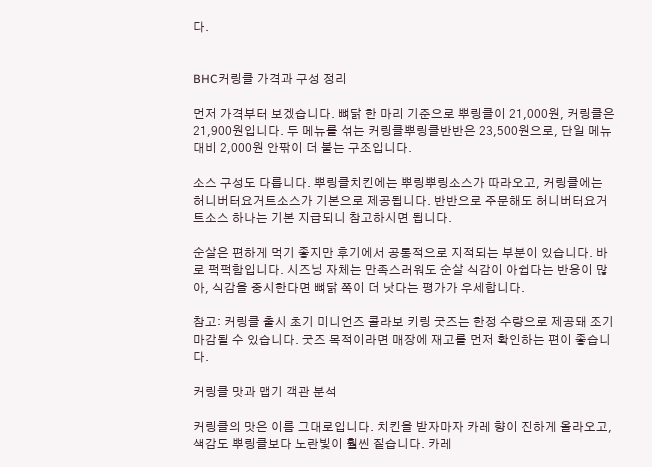다.


BHC커링클 가격과 구성 정리

먼저 가격부터 보겠습니다. 뼈닭 한 마리 기준으로 뿌링클이 21,000원, 커링클은 21,900원입니다. 두 메뉴를 섞는 커링클뿌링클반반은 23,500원으로, 단일 메뉴 대비 2,000원 안팎이 더 붙는 구조입니다.

소스 구성도 다릅니다. 뿌링클치킨에는 뿌링뿌링소스가 따라오고, 커링클에는 허니버터요거트소스가 기본으로 제공됩니다. 반반으로 주문해도 허니버터요거트소스 하나는 기본 지급되니 참고하시면 됩니다.

순살은 편하게 먹기 좋지만 후기에서 공통적으로 지적되는 부분이 있습니다. 바로 퍽퍽함입니다. 시즈닝 자체는 만족스러워도 순살 식감이 아쉽다는 반응이 많아, 식감을 중시한다면 뼈닭 쪽이 더 낫다는 평가가 우세합니다.

참고: 커링클 출시 초기 미니언즈 콜라보 키링 굿즈는 한정 수량으로 제공돼 조기 마감될 수 있습니다. 굿즈 목적이라면 매장에 재고를 먼저 확인하는 편이 좋습니다.

커링클 맛과 맵기 객관 분석

커링클의 맛은 이름 그대로입니다. 치킨을 받자마자 카레 향이 진하게 올라오고, 색감도 뿌링클보다 노란빛이 훨씬 짙습니다. 카레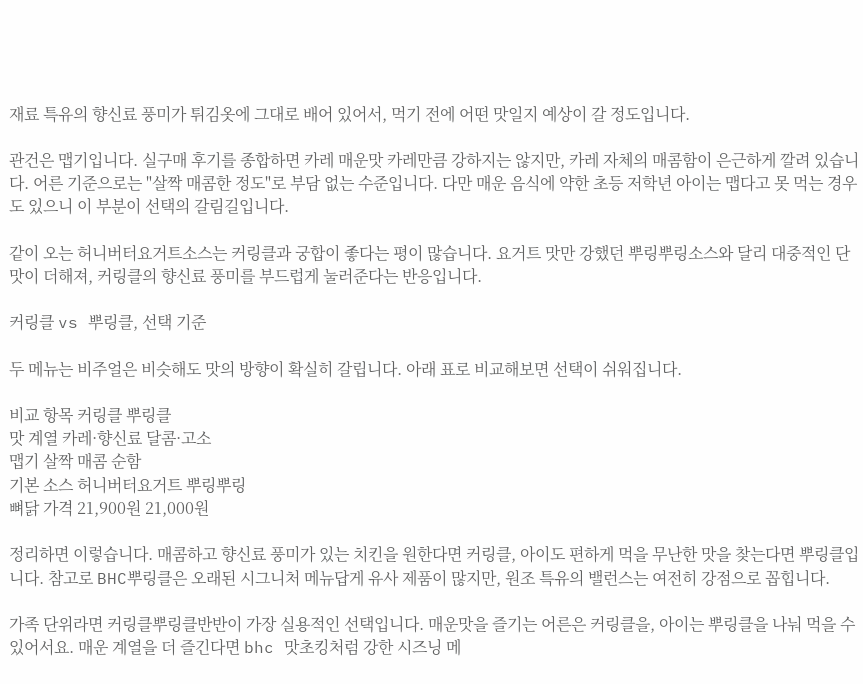재료 특유의 향신료 풍미가 튀김옷에 그대로 배어 있어서, 먹기 전에 어떤 맛일지 예상이 갈 정도입니다.

관건은 맵기입니다. 실구매 후기를 종합하면 카레 매운맛 카레만큼 강하지는 않지만, 카레 자체의 매콤함이 은근하게 깔려 있습니다. 어른 기준으로는 "살짝 매콤한 정도"로 부담 없는 수준입니다. 다만 매운 음식에 약한 초등 저학년 아이는 맵다고 못 먹는 경우도 있으니 이 부분이 선택의 갈림길입니다.

같이 오는 허니버터요거트소스는 커링클과 궁합이 좋다는 평이 많습니다. 요거트 맛만 강했던 뿌링뿌링소스와 달리 대중적인 단맛이 더해져, 커링클의 향신료 풍미를 부드럽게 눌러준다는 반응입니다.

커링클 vs 뿌링클, 선택 기준

두 메뉴는 비주얼은 비슷해도 맛의 방향이 확실히 갈립니다. 아래 표로 비교해보면 선택이 쉬워집니다.

비교 항목 커링클 뿌링클
맛 계열 카레·향신료 달콤·고소
맵기 살짝 매콤 순함
기본 소스 허니버터요거트 뿌링뿌링
뼈닭 가격 21,900원 21,000원

정리하면 이렇습니다. 매콤하고 향신료 풍미가 있는 치킨을 원한다면 커링클, 아이도 편하게 먹을 무난한 맛을 찾는다면 뿌링클입니다. 참고로 BHC뿌링클은 오래된 시그니처 메뉴답게 유사 제품이 많지만, 원조 특유의 밸런스는 여전히 강점으로 꼽힙니다.

가족 단위라면 커링클뿌링클반반이 가장 실용적인 선택입니다. 매운맛을 즐기는 어른은 커링클을, 아이는 뿌링클을 나눠 먹을 수 있어서요. 매운 계열을 더 즐긴다면 bhc 맛초킹처럼 강한 시즈닝 메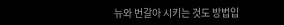뉴와 번갈아 시키는 것도 방법입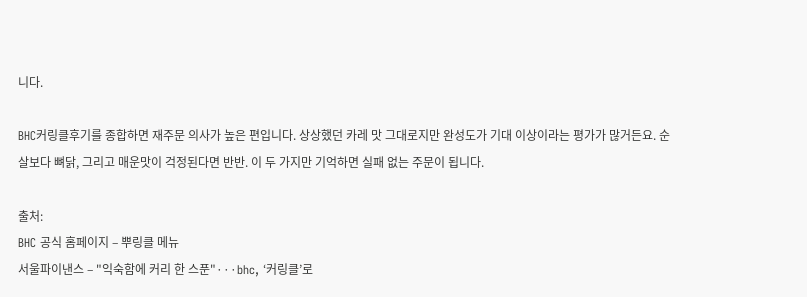니다.

BHC커링클후기를 종합하면 재주문 의사가 높은 편입니다. 상상했던 카레 맛 그대로지만 완성도가 기대 이상이라는 평가가 많거든요. 순살보다 뼈닭, 그리고 매운맛이 걱정된다면 반반. 이 두 가지만 기억하면 실패 없는 주문이 됩니다.

출처:
BHC 공식 홈페이지 – 뿌링클 메뉴
서울파이낸스 – "익숙함에 커리 한 스푼"···bhc, ‘커링클’로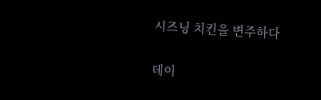시즈닝 치킨을 변주하다

데이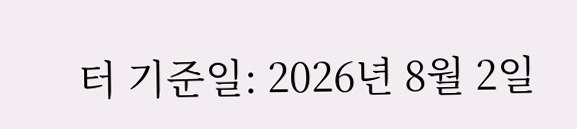터 기준일: 2026년 8월 2일